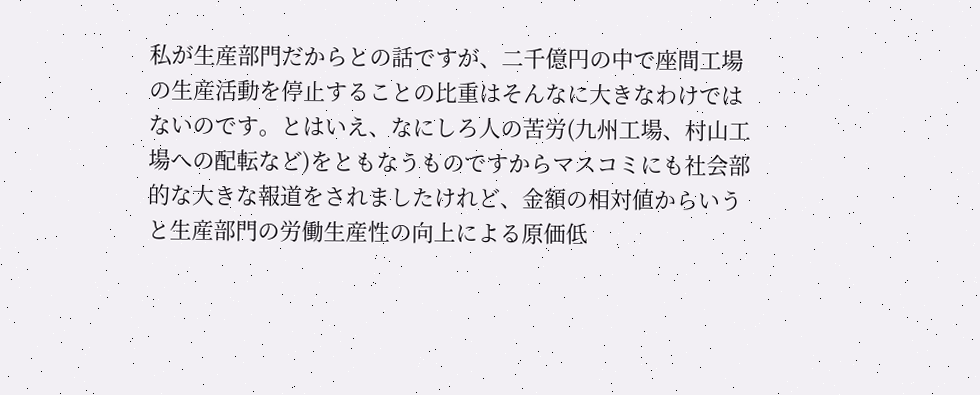私が生産部門だからとの話ですが、二千億円の中で座間工場の生産活動を停止することの比重はそんなに大きなわけではないのです。とはいえ、なにしろ人の苦労(九州工場、村山工場への配転など)をともなうものですからマスコミにも社会部的な大きな報道をされましたけれど、金額の相対値からいうと生産部門の労働生産性の向上による原価低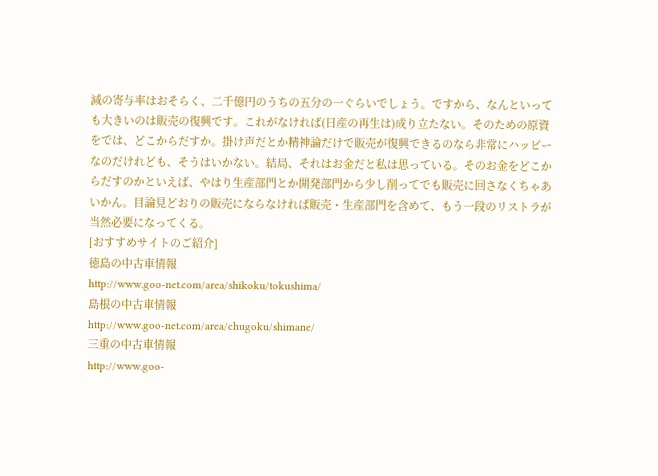減の寄与率はおそらく、二千億円のうちの五分の一ぐらいでしょう。ですから、なんといっても大きいのは販売の復興です。これがなければ(日産の再生は)成り立たない。そのための原資をでは、どこからだすか。掛け声だとか精神論だけで販売が復興できるのなら非常にハッピーなのだけれども、そうはいかない。結局、それはお金だと私は思っている。そのお金をどこからだすのかといえば、やはり生産部門とか開発部門から少し削ってでも販売に回さなくちゃあいかん。目論見どおりの販売にならなければ販売・生産部門を含めて、もう一段のリストラが当然必要になってくる。
[おすすめサイトのご紹介]
徳島の中古車情報
http://www.goo-net.com/area/shikoku/tokushima/
島根の中古車情報
http://www.goo-net.com/area/chugoku/shimane/
三重の中古車情報
http://www.goo-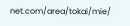net.com/area/tokai/mie/